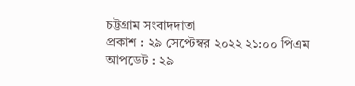চট্টগ্রাম সংবাদদাতা
প্রকাশ : ২৯ সেপ্টেম্বর ২০২২ ২১:০০ পিএম
আপডেট : ২৯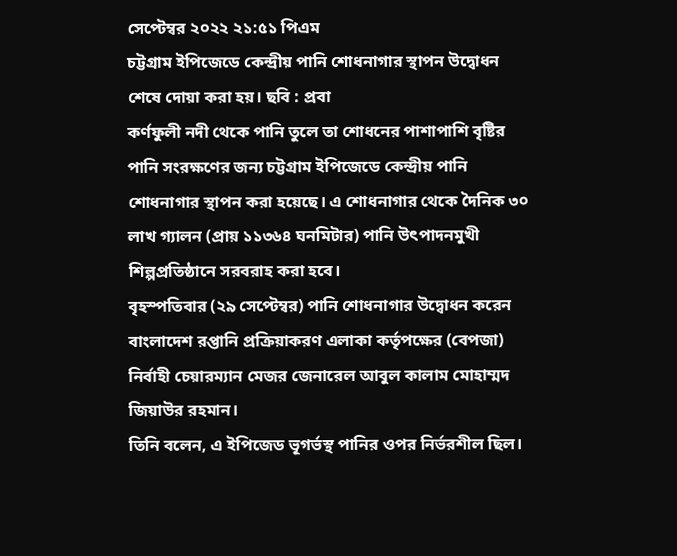সেপ্টেম্বর ২০২২ ২১:৫১ পিএম
চট্টগ্রাম ইপিজেডে কেন্দ্রীয় পানি শোধনাগার স্থাপন উদ্বোধন শেষে দোয়া করা হয়। ছবি : প্রবা
কর্ণফুলী নদী থেকে পানি তুলে তা শোধনের পাশাপাশি বৃষ্টির পানি সংরক্ষণের জন্য চট্টগ্রাম ইপিজেডে কেন্দ্রীয় পানি শোধনাগার স্থাপন করা হয়েছে। এ শোধনাগার থেকে দৈনিক ৩০ লাখ গ্যালন (প্রায় ১১৩৬৪ ঘনমিটার) পানি উৎপাদনমুখী শিল্পপ্রতিষ্ঠানে সরবরাহ করা হবে।
বৃহস্পতিবার (২৯ সেপ্টেম্বর) পানি শোধনাগার উদ্বোধন করেন বাংলাদেশ রপ্তানি প্রক্রিয়াকরণ এলাকা কর্তৃপক্ষের (বেপজা) নির্বাহী চেয়ারম্যান মেজর জেনারেল আবুল কালাম মোহাম্মদ জিয়াউর রহমান।
তিনি বলেন, এ ইপিজেড ভূগর্ভস্থ পানির ওপর নির্ভরশীল ছিল।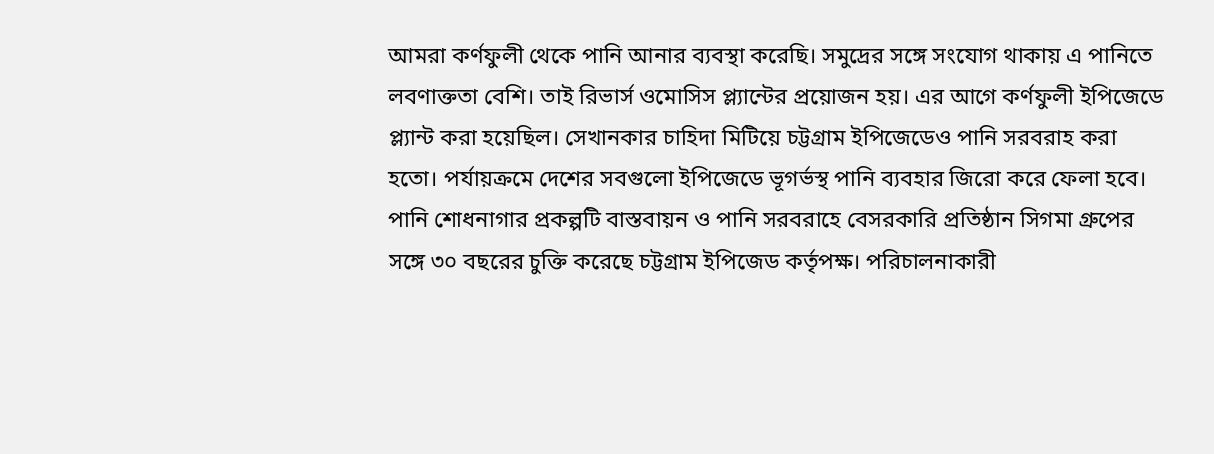আমরা কর্ণফুলী থেকে পানি আনার ব্যবস্থা করেছি। সমুদ্রের সঙ্গে সংযোগ থাকায় এ পানিতে লবণাক্ততা বেশি। তাই রিভার্স ওমোসিস প্ল্যান্টের প্রয়োজন হয়। এর আগে কর্ণফুলী ইপিজেডে প্ল্যান্ট করা হয়েছিল। সেখানকার চাহিদা মিটিয়ে চট্টগ্রাম ইপিজেডেও পানি সরবরাহ করা হতো। পর্যায়ক্রমে দেশের সবগুলো ইপিজেডে ভূগর্ভস্থ পানি ব্যবহার জিরো করে ফেলা হবে।
পানি শোধনাগার প্রকল্পটি বাস্তবায়ন ও পানি সরবরাহে বেসরকারি প্রতিষ্ঠান সিগমা গ্রুপের সঙ্গে ৩০ বছরের চুক্তি করেছে চট্টগ্রাম ইপিজেড কর্তৃপক্ষ। পরিচালনাকারী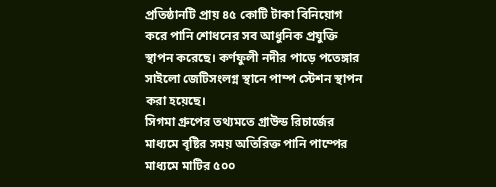প্রতিষ্ঠানটি প্রায় ৪৫ কোটি টাকা বিনিয়োগ করে পানি শোধনের সব আধুনিক প্রযুক্তি স্থাপন করেছে। কর্ণফুলী নদীর পাড়ে পতেঙ্গার সাইলো জেটিসংলগ্ন স্থানে পাম্প স্টেশন স্থাপন করা হয়েছে।
সিগমা গ্রুপের তথ্যমতে গ্রাউন্ড রিচার্জের মাধ্যমে বৃষ্টির সময় অতিরিক্ত পানি পাম্পের মাধ্যমে মাটির ৫০০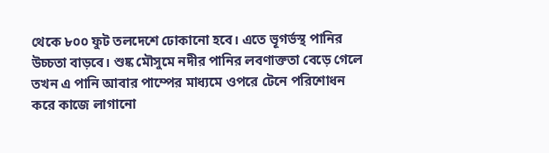থেকে ৮০০ ফুট তলদেশে ঢোকানো হবে। এতে ভূগর্ভস্থ পানির উচ্চতা বাড়বে। শুষ্ক মৌসুমে নদীর পানির লবণাক্ততা বেড়ে গেলে তখন এ পানি আবার পাম্পের মাধ্যমে ওপরে টেনে পরিশোধন করে কাজে লাগানো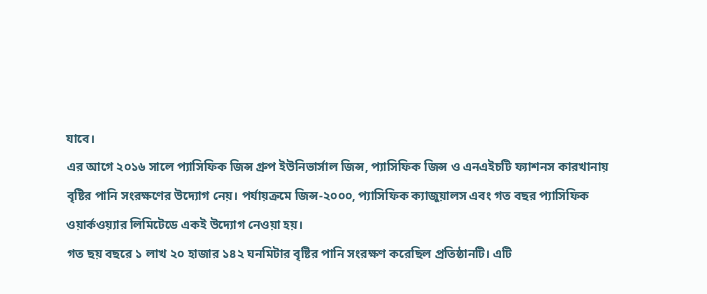যাবে।
এর আগে ২০১৬ সালে প্যাসিফিক জিন্স গ্রুপ ইউনিভার্সাল জিন্স, প্যাসিফিক জিন্স ও এনএইচটি ফ্যাশনস কারখানায় বৃষ্টির পানি সংরক্ষণের উদ্যোগ নেয়। পর্যায়ক্রমে জিন্স-২০০০, প্যাসিফিক ক্যাজুয়ালস এবং গত বছর প্যাসিফিক ওয়ার্কওয়্যার লিমিটেডে একই উদ্যোগ নেওয়া হয়।
গত ছয় বছরে ১ লাখ ২০ হাজার ১৪২ ঘনমিটার বৃষ্টির পানি সংরক্ষণ করেছিল প্রতিষ্ঠানটি। এটি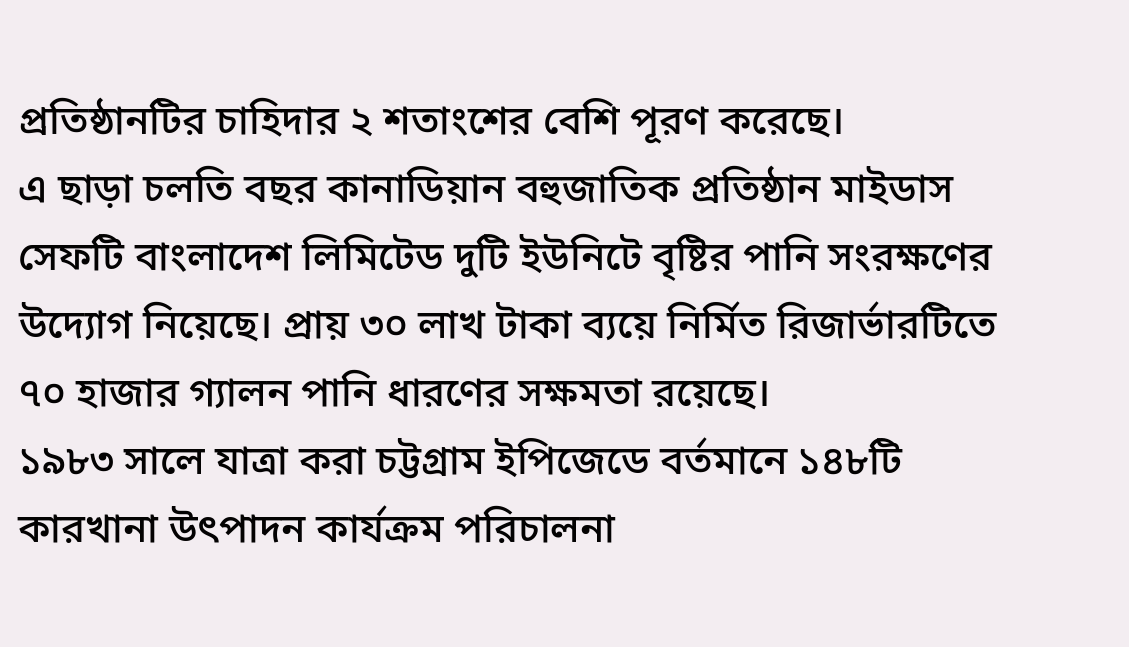প্রতিষ্ঠানটির চাহিদার ২ শতাংশের বেশি পূরণ করেছে।
এ ছাড়া চলতি বছর কানাডিয়ান বহুজাতিক প্রতিষ্ঠান মাইডাস সেফটি বাংলাদেশ লিমিটেড দুটি ইউনিটে বৃষ্টির পানি সংরক্ষণের উদ্যোগ নিয়েছে। প্রায় ৩০ লাখ টাকা ব্যয়ে নির্মিত রিজার্ভারটিতে ৭০ হাজার গ্যালন পানি ধারণের সক্ষমতা রয়েছে।
১৯৮৩ সালে যাত্রা করা চট্টগ্রাম ইপিজেডে বর্তমানে ১৪৮টি কারখানা উৎপাদন কার্যক্রম পরিচালনা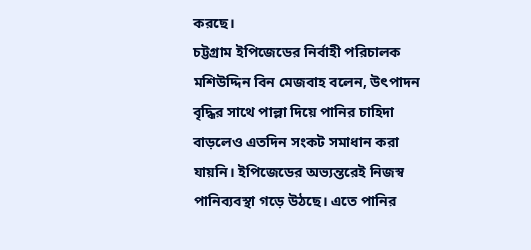করছে।
চট্টগ্রাম ইপিজেডের নির্বাহী পরিচালক মশিউদ্দিন বিন মেজবাহ বলেন, উৎপাদন বৃদ্ধির সাথে পাল্লা দিয়ে পানির চাহিদা বাড়লেও এতদিন সংকট সমাধান করা যায়নি। ইপিজেডের অভ্যন্তরেই নিজস্ব পানিব্যবস্থা গড়ে উঠছে। এতে পানির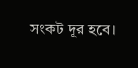সংকট দূর হবে।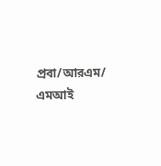প্রবা/আরএম/ এমআই